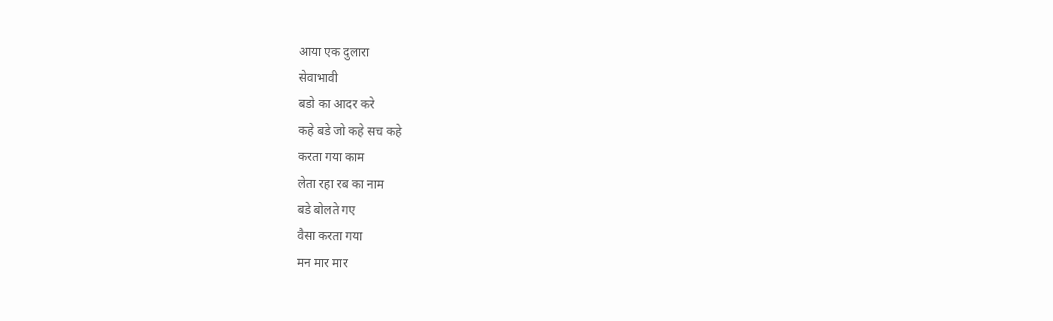आया एक दुलारा
सेवाभावी
बडो का आदर करे
कहे बडे जो कहे सच कहे
करता गया काम
लेता रहा रब का नाम
बडे बोलते गए
वैसा करता गया
मन मार मार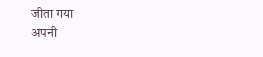जीता गया
अपनी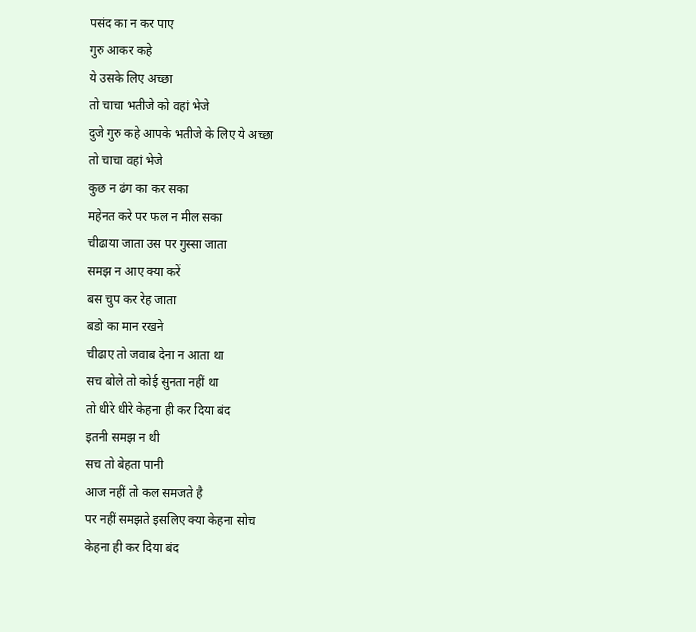पसंद का न कर पाए
गुरु आकर कहे
ये उसके लिए अच्छा
तो चाचा भतीजे को वहां भेजे
दुजे गुरु कहे आपके भतीजे के लिए ये अच्छा
तो चाचा वहां भेजे
कुछ न ढंग का कर सका
महेनत करे पर फल न मील सका
चीढाया जाता उस पर गुस्सा जाता
समझ न आए क्या करें
बस चुप कर रेह जाता
बडो का मान रखने
चीढाए तो जवाब देना न आता था
सच बोले तो कोई सुनता नहीं था
तो धीरे धीरे केहना ही कर दिया बंद
इतनी समझ न थी
सच तो बेहता पानी
आज नहीं तो कल समजते है
पर नहीं समझते इसलिए क्या केहना सोच
केहना ही कर दिया बंद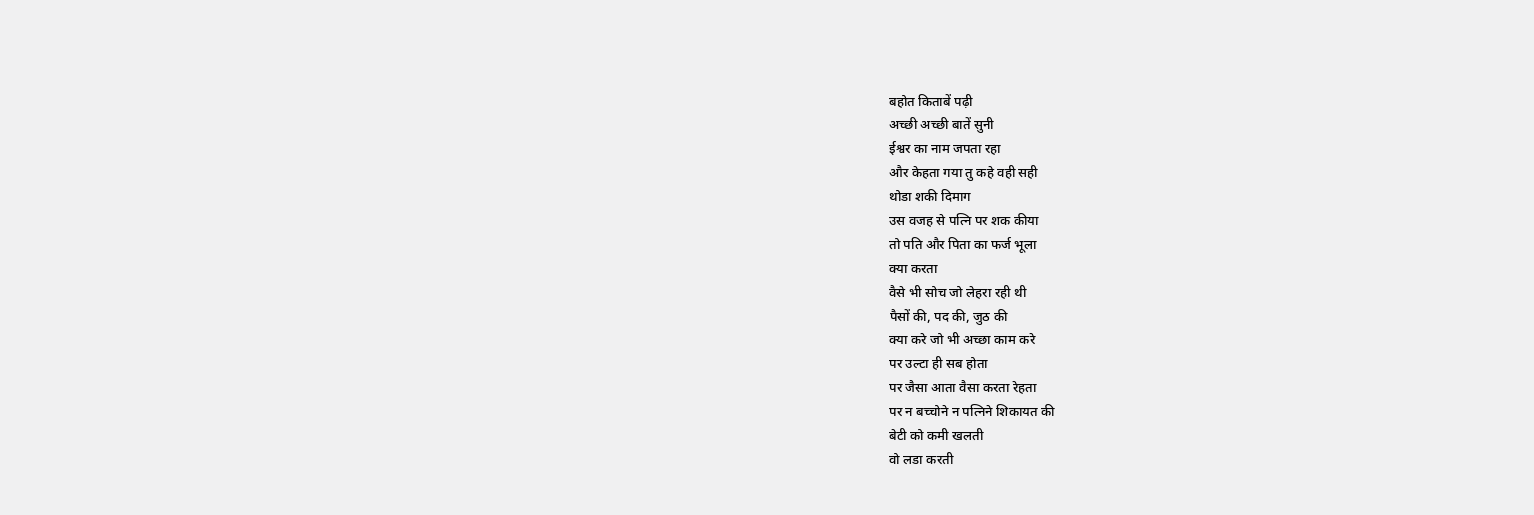बहोत किताबें पढ़ी
अच्छी अच्छी बातें सुनी
ईश्वर का नाम जपता रहा
और केहता गया तु कहे वही सही
थोडा शकी दिमाग
उस वजह से पत्नि पर शक कीया
तो पति और पिता का फर्ज भूला
क्या करता
वैसे भी सोच जो लेहरा रही थी
पैसों की, पद की, जुठ की
क्या करे जो भी अच्छा काम करे
पर उल्टा ही सब होता
पर जैसा आता वैसा करता रेहता
पर न बच्चोने न पत्निने शिकायत की
बेटी को कमी खलती
वो लडा करती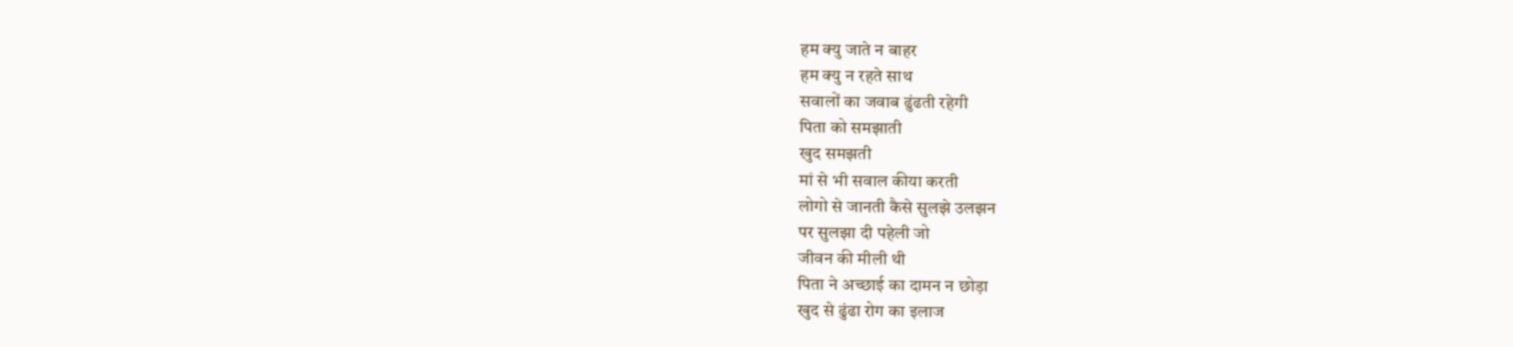हम क्यु जाते न बाहर
हम क्यु न रहते साथ
सवालों का जवाब ढुंढती रहेगी
पिता को समझाती
खुद समझती
मां से भी सवाल कीया करती
लोगो से जानती कैसे सुलझे उलझन
पर सुलझा दी पहेली जो
जीवन की मीली थी
पिता ने अच्छाई का दामन न छोड़ा
खुद से ढुंढा रोग का इलाज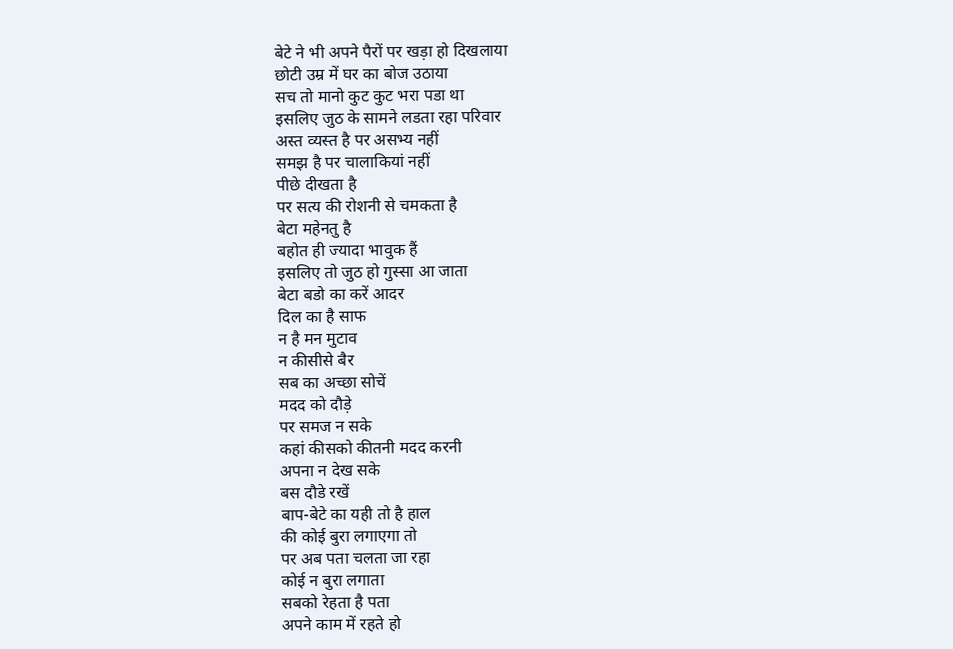बेटे ने भी अपने पैरों पर खड़ा हो दिखलाया
छोटी उम्र में घर का बोज उठाया
सच तो मानो कुट कुट भरा पडा था
इसलिए जुठ के सामने लडता रहा परिवार
अस्त व्यस्त है पर असभ्य नहीं
समझ है पर चालाकियां नहीं
पीछे दीखता है
पर सत्य की रोशनी से चमकता है
बेटा महेनतु है
बहोत ही ज्यादा भावुक हैं
इसलिए तो जुठ हो गुस्सा आ जाता
बेटा बडो का करें आदर
दिल का है साफ
न है मन मुटाव
न कीसीसे बैर
सब का अच्छा सोचें
मदद को दौड़े
पर समज न सके
कहां कीसको कीतनी मदद करनी
अपना न देख सके
बस दौडे रखें
बाप-बेटे का यही तो है हाल
की कोई बुरा लगाएगा तो
पर अब पता चलता जा रहा
कोई न बुरा लगाता
सबको रेहता है पता
अपने काम में रहते हो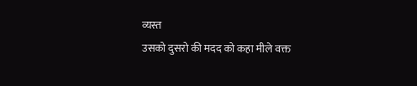व्यस्त
उसको दुसरो की मदद को कहा मीले वक्त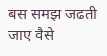बस समझ जढती जाए वैसे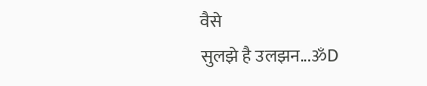वैसे
सुलझे है उलझन...ॐD